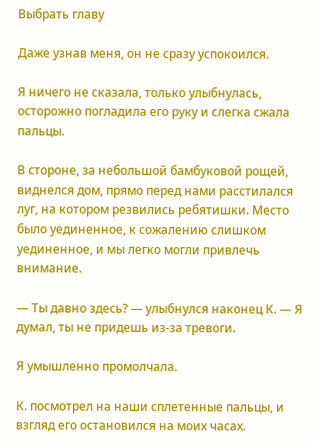Выбрать главу

Даже узнав меня, он не сразу успокоился.

Я ничего не сказала, только улыбнулась, осторожно погладила его руку и слегка сжала пальцы.

В стороне, за небольшой бамбуковой рощей, виднелся дом, прямо перед нами расстилался луг, на котором резвились ребятишки. Место было уединенное, к сожалению слишком уединенное, и мы легко могли привлечь внимание.

— Ты давно здесь? — улыбнулся наконец К. — Я думал, ты не придешь из-за тревоги.

Я умышленно промолчала.

К. посмотрел на наши сплетенные пальцы, и взгляд его остановился на моих часах.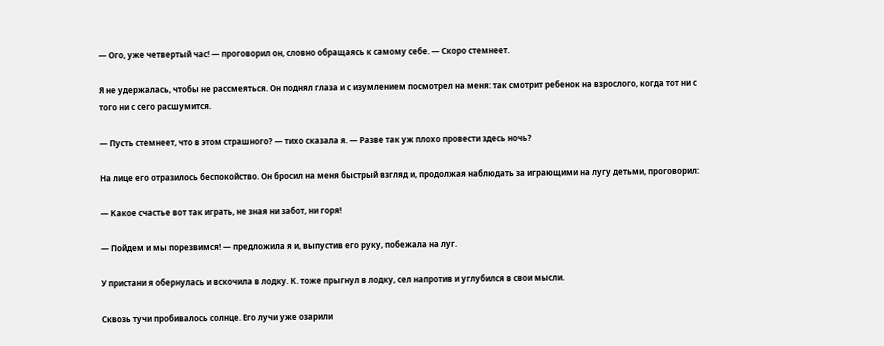— Ого, уже четвертый час! — проговорил он, словно обращаясь к самому себе. — Скоро стемнеет.

Я не удержалась, чтобы не рассмеяться. Он поднял глаза и с изумлением посмотрел на меня: так смотрит ребенок на взрослого, когда тот ни с того ни с сего расшумится.

— Пусть стемнеет, что в этом страшного? — тихо сказала я. — Разве так уж плохо провести здесь ночь?

На лице его отразилось беспокойство. Он бросил на меня быстрый взгляд и, продолжая наблюдать за играющими на лугу детьми, проговорил:

— Какое счастье вот так играть, не зная ни забот, ни горя!

— Пойдем и мы порезвимся! — предложила я и, выпустив его руку, побежала на луг.

У пристани я обернулась и вскочила в лодку. К. тоже прыгнул в лодку, сел напротив и углубился в свои мысли.

Сквозь тучи пробивалось солнце. Его лучи уже озарили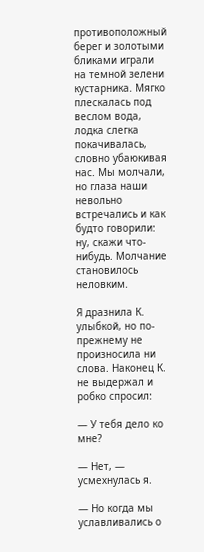противоположный берег и золотыми бликами играли на темной зелени кустарника. Мягко плескалась под веслом вода, лодка слегка покачивалась, словно убаюкивая нас. Мы молчали, но глаза наши невольно встречались и как будто говорили: ну, скажи что-нибудь. Молчание становилось неловким.

Я дразнила К. улыбкой, но по-прежнему не произносила ни слова. Наконец К. не выдержал и робко спросил:

— У тебя дело ко мне?

— Нет, — усмехнулась я.

— Но когда мы уславливались о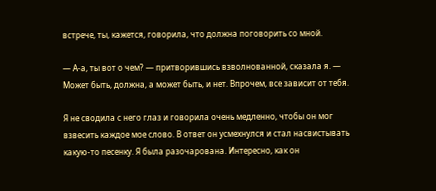встрече, ты, кажется, говорила, что должна поговорить со мной.

— А-а, ты вот о чем? — притворившись взволнованной, сказала я. — Может быть, должна, а может быть, и нет. Впрочем, все зависит от тебя.

Я не сводила с него глаз и говорила очень медленно, чтобы он мог взвесить каждое мое слово. В ответ он усмехнулся и стал насвистывать какую-то песенку. Я была разочарована. Интересно, как он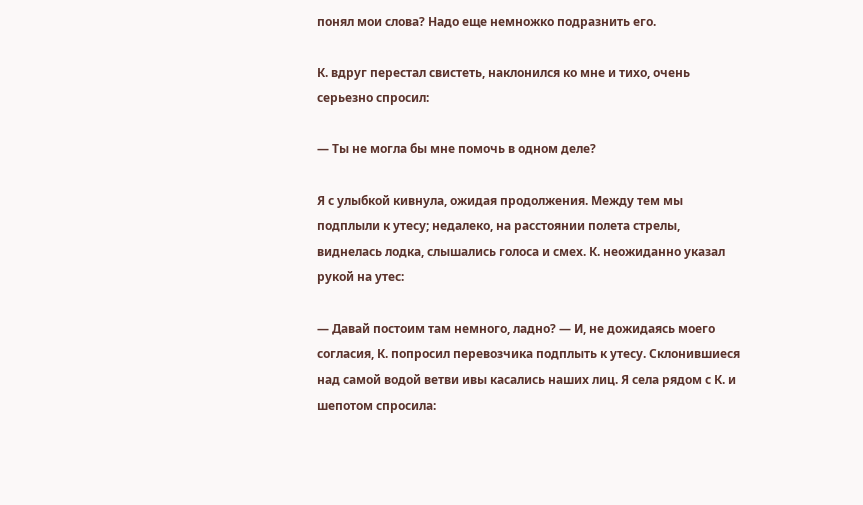понял мои слова? Надо еще немножко подразнить его.

К. вдруг перестал свистеть, наклонился ко мне и тихо, очень серьезно спросил:

— Ты не могла бы мне помочь в одном деле?

Я с улыбкой кивнула, ожидая продолжения. Между тем мы подплыли к утесу; недалеко, на расстоянии полета стрелы, виднелась лодка, слышались голоса и смех. К. неожиданно указал рукой на утес:

— Давай постоим там немного, ладно? — И, не дожидаясь моего согласия, К. попросил перевозчика подплыть к утесу. Склонившиеся над самой водой ветви ивы касались наших лиц. Я села рядом с К. и шепотом спросила: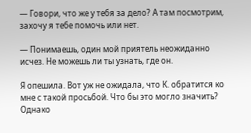— Говори, что же у тебя за дело? А там посмотрим, захочу я тебе помочь или нет.

— Понимаешь, один мой приятель неожиданно исчез. Не можешь ли ты узнать, где он.

Я опешила. Вот уж не ожидала, что К. обратится ко мне с такой просьбой. Что бы это могло значить? Однако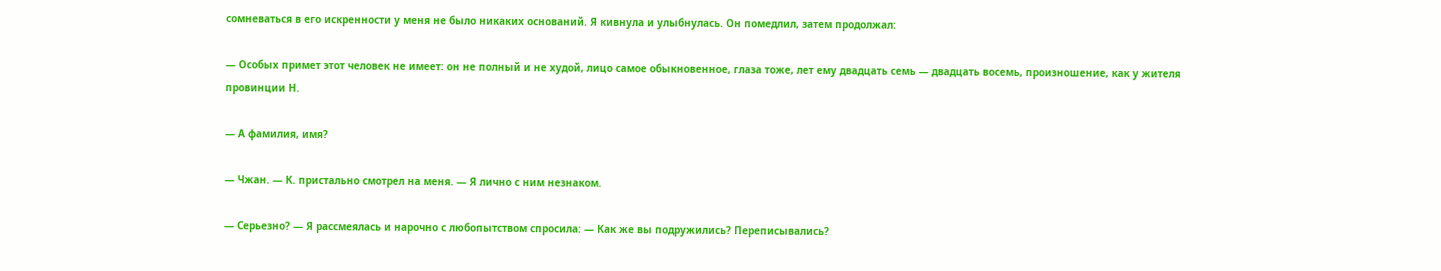сомневаться в его искренности у меня не было никаких оснований. Я кивнула и улыбнулась. Он помедлил, затем продолжал:

— Особых примет этот человек не имеет: он не полный и не худой, лицо самое обыкновенное, глаза тоже, лет ему двадцать семь — двадцать восемь, произношение, как у жителя провинции Н.

— А фамилия, имя?

— Чжан. — К. пристально смотрел на меня. — Я лично с ним незнаком.

— Серьезно? — Я рассмеялась и нарочно с любопытством спросила: — Как же вы подружились? Переписывались?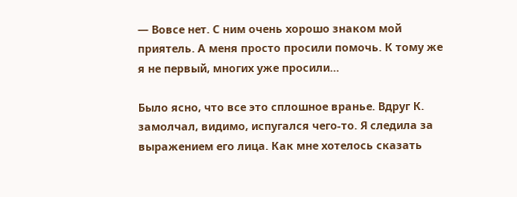— Вовсе нет. С ним очень хорошо знаком мой приятель. А меня просто просили помочь. К тому же я не первый, многих уже просили…

Было ясно, что все это сплошное вранье. Вдруг К. замолчал, видимо, испугался чего-то. Я следила за выражением его лица. Как мне хотелось сказать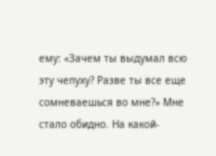ему: «Зачем ты выдумал всю эту чепуху? Разве ты все еще сомневаешься во мне?» Мне стало обидно. На какой-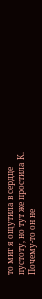то миг я ощутила в сердце пустоту, но тут же простила К. Почему-то он не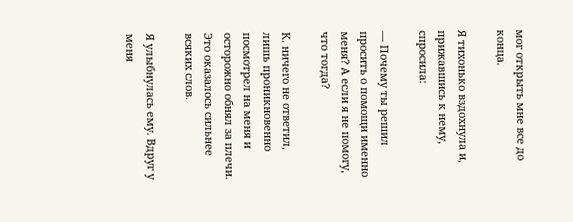мог открыть мне все до конца.

Я тихонько вздохнула и, прижавшись к нему, спросила:

— Почему ты решил просить о помощи именно меня? А если я не помогу, что тогда?

К. ничего не ответил, лишь проникновенно посмотрел на меня и осторожно обнял за плечи. Это оказалось сильнее всяких слов.

Я улыбнулась ему. Вдруг у меня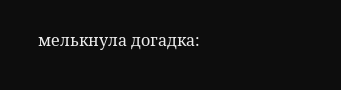мелькнула догадка: